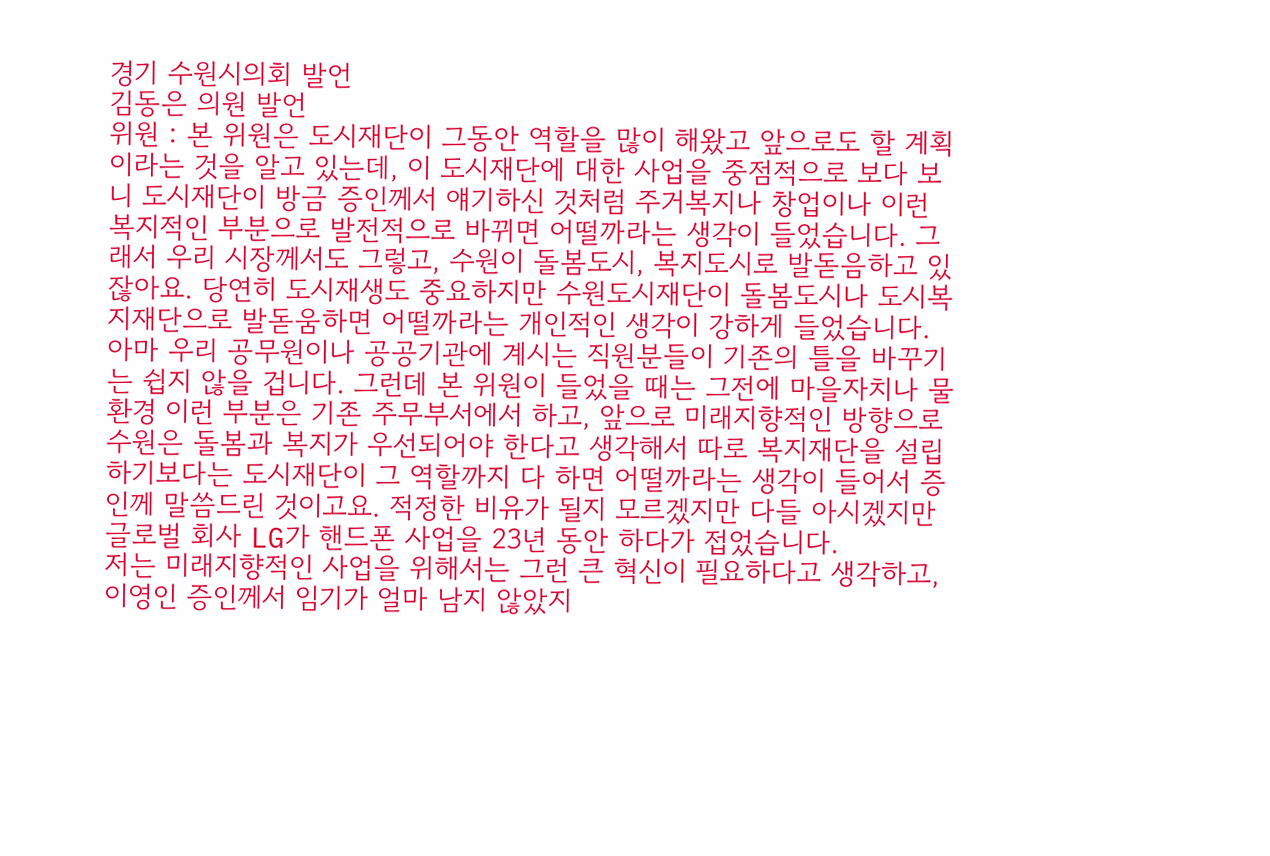경기 수원시의회 발언
김동은 의원 발언
위원 : 본 위원은 도시재단이 그동안 역할을 많이 해왔고 앞으로도 할 계획이라는 것을 알고 있는데, 이 도시재단에 대한 사업을 중점적으로 보다 보니 도시재단이 방금 증인께서 얘기하신 것처럼 주거복지나 창업이나 이런 복지적인 부분으로 발전적으로 바뀌면 어떨까라는 생각이 들었습니다. 그래서 우리 시장께서도 그렇고, 수원이 돌봄도시, 복지도시로 발돋음하고 있잖아요. 당연히 도시재생도 중요하지만 수원도시재단이 돌봄도시나 도시복지재단으로 발돋움하면 어떨까라는 개인적인 생각이 강하게 들었습니다.
아마 우리 공무원이나 공공기관에 계시는 직원분들이 기존의 틀을 바꾸기는 쉽지 않을 겁니다. 그런데 본 위원이 들었을 때는 그전에 마을자치나 물환경 이런 부분은 기존 주무부서에서 하고, 앞으로 미래지향적인 방향으로 수원은 돌봄과 복지가 우선되어야 한다고 생각해서 따로 복지재단을 설립하기보다는 도시재단이 그 역할까지 다 하면 어떨까라는 생각이 들어서 증인께 말씀드린 것이고요. 적정한 비유가 될지 모르겠지만 다들 아시겠지만 글로벌 회사 LG가 핸드폰 사업을 23년 동안 하다가 접었습니다.
저는 미래지향적인 사업을 위해서는 그런 큰 혁신이 필요하다고 생각하고, 이영인 증인께서 임기가 얼마 남지 않았지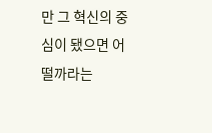만 그 혁신의 중심이 됐으면 어떨까라는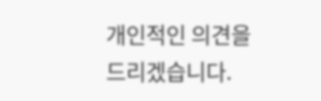개인적인 의견을 드리겠습니다.